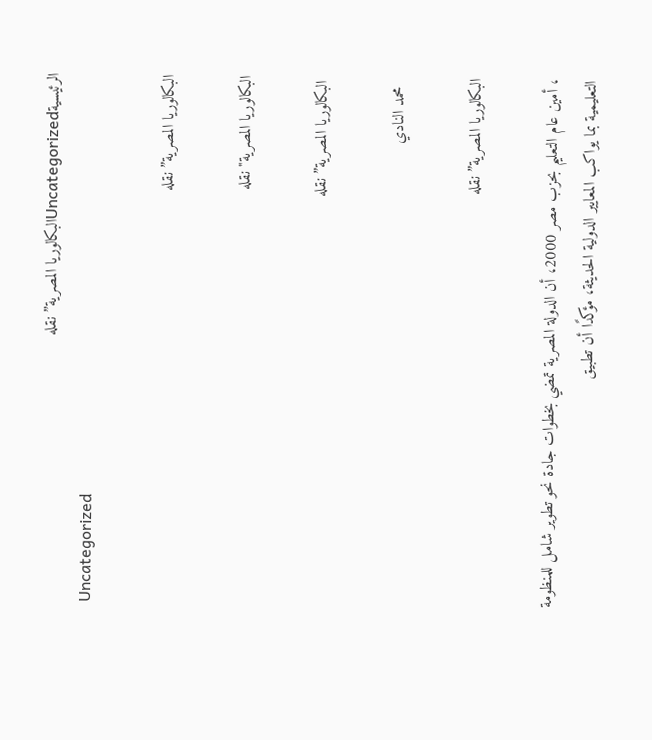الرئيسيةUncategorizedالبكالوريا المصرية” نقله
Uncategorized

البكالوريا المصرية” نقله

البكالوريا المصرية" نقله

 البكالوريا المصرية” نقله

  محمد النادي

البكالوريا المصرية” نقله

، أمين عام التعليم بحزب مصر 2000، أن الدولة المصرية تمضي بخطوات جادة نحو تطوير شامل للمنظومة التعليمية بما يواكب المعايير الدولية الحديثة، مؤكدًا أن تطبيق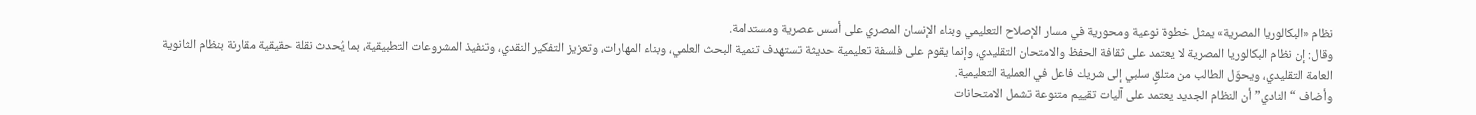نظام «البكالوريا المصرية» يمثل خطوة نوعية ومحورية في مسار الإصلاح التعليمي وبناء الإنسان المصري على أسس عصرية ومستدامة.
وقال: إن نظام البكالوريا المصرية لا يعتمد على ثقافة الحفظ والامتحان التقليدي، وإنما يقوم على فلسفة تعليمية حديثة تستهدف تنمية البحث العلمي، وبناء المهارات، وتعزيز التفكير النقدي، وتنفيذ المشروعات التطبيقية، بما يُحدث نقلة حقيقية مقارنة بنظام الثانوية العامة التقليدي، ويحوّل الطالب من متلقٍ سلبي إلى شريك فاعل في العملية التعليمية.
وأضاف “النادي” أن النظام الجديد يعتمد على آليات تقييم متنوعة تشمل الامتحانات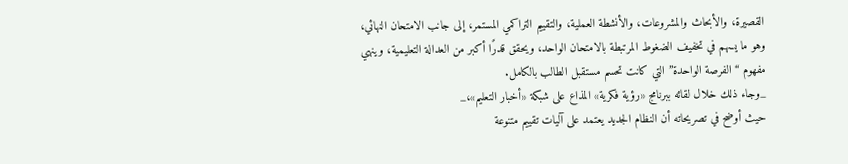القصيرة، والأبحاث والمشروعات، والأنشطة العملية، والتقييم التراكمي المستمر، إلى جانب الامتحان النهائي، وهو ما يسهم في تخفيف الضغوط المرتبطة بالامتحان الواحد، ويحقق قدرًا أكبر من العدالة التعليمية، وينهي مفهوم “الفرصة الواحدة” التي كانت تحسم مستقبل الطالب بالكامل.
_وجاء ذلك خلال لقائه ببرنامج «رؤية فكرية» المذاع على شبكة «أخبار التعليم»،_
حيث أوضح في تصريحاته أن النظام الجديد يعتمد على آليات تقييم متنوعة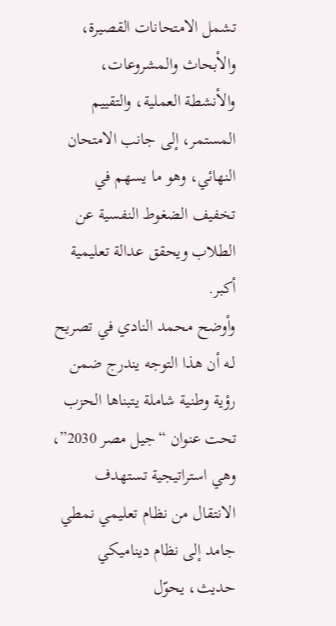تشمل الامتحانات القصيرة، والأبحاث والمشروعات، والأنشطة العملية، والتقييم المستمر، إلى جانب الامتحان النهائي، وهو ما يسهم في تخفيف الضغوط النفسية عن الطلاب ويحقق عدالة تعليمية أكبر.
وأوضح محمد النادي في تصريح لـه أن هذا التوجه يندرج ضمن رؤية وطنية شاملة يتبناها الحزب تحت عنوان “جيل مصر 2030”، وهي استراتيجية تستهدف الانتقال من نظام تعليمي نمطي جامد إلى نظام ديناميكي حديث، يحوّل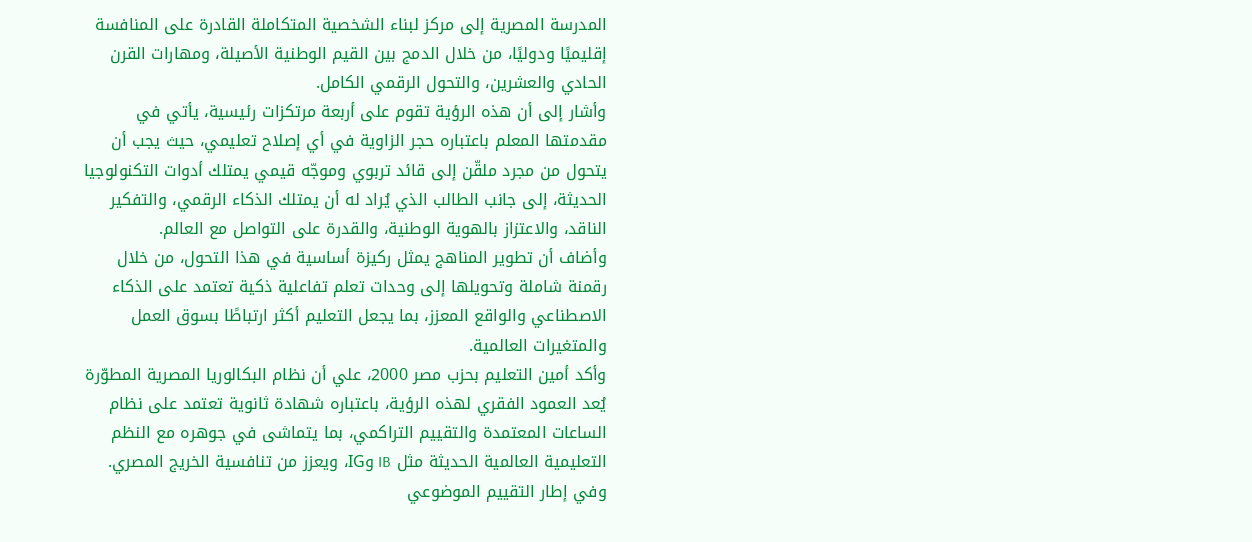المدرسة المصرية إلى مركز لبناء الشخصية المتكاملة القادرة على المنافسة إقليميًا ودوليًا، من خلال الدمج بين القيم الوطنية الأصيلة، ومهارات القرن الحادي والعشرين، والتحول الرقمي الكامل.
وأشار إلى أن هذه الرؤية تقوم على أربعة مرتكزات رئيسية، يأتي في مقدمتها المعلم باعتباره حجر الزاوية في أي إصلاح تعليمي، حيث يجب أن يتحول من مجرد ملقّن إلى قائد تربوي وموجّه قيمي يمتلك أدوات التكنولوجيا الحديثة، إلى جانب الطالب الذي يُراد له أن يمتلك الذكاء الرقمي، والتفكير الناقد، والاعتزاز بالهوية الوطنية، والقدرة على التواصل مع العالم.
وأضاف أن تطوير المناهج يمثل ركيزة أساسية في هذا التحول، من خلال رقمنة شاملة وتحويلها إلى وحدات تعلم تفاعلية ذكية تعتمد على الذكاء الاصطناعي والواقع المعزز، بما يجعل التعليم أكثر ارتباطًا بسوق العمل والمتغيرات العالمية.
وأكد أمين التعليم بحزب مصر 2000، علي أن نظام البكالوريا المصرية المطوّرة يُعد العمود الفقري لهذه الرؤية، باعتباره شهادة ثانوية تعتمد على نظام الساعات المعتمدة والتقييم التراكمي، بما يتماشى في جوهره مع النظم التعليمية العالمية الحديثة مثل IB وIG، ويعزز من تنافسية الخريج المصري.
وفي إطار التقييم الموضوعي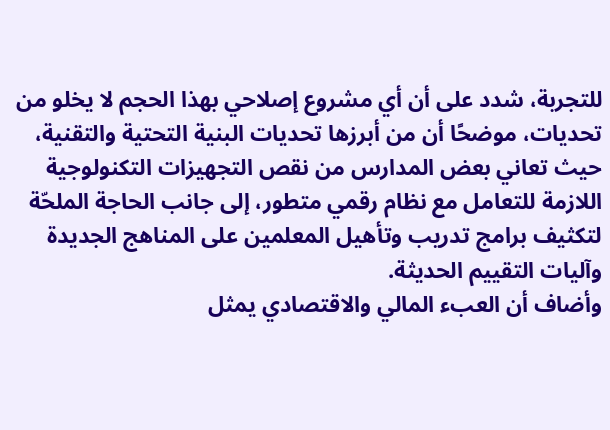للتجربة، شدد على أن أي مشروع إصلاحي بهذا الحجم لا يخلو من تحديات، موضحًا أن من أبرزها تحديات البنية التحتية والتقنية، حيث تعاني بعض المدارس من نقص التجهيزات التكنولوجية اللازمة للتعامل مع نظام رقمي متطور، إلى جانب الحاجة الملحّة لتكثيف برامج تدريب وتأهيل المعلمين على المناهج الجديدة وآليات التقييم الحديثة.
وأضاف أن العبء المالي والاقتصادي يمثل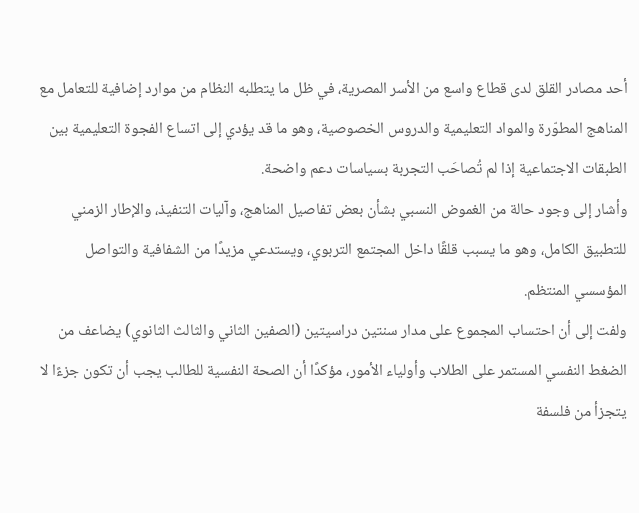أحد مصادر القلق لدى قطاع واسع من الأسر المصرية، في ظل ما يتطلبه النظام من موارد إضافية للتعامل مع المناهج المطوّرة والمواد التعليمية والدروس الخصوصية، وهو ما قد يؤدي إلى اتساع الفجوة التعليمية بين الطبقات الاجتماعية إذا لم تُصاحَب التجربة بسياسات دعم واضحة.
وأشار إلى وجود حالة من الغموض النسبي بشأن بعض تفاصيل المناهج، وآليات التنفيذ، والإطار الزمني للتطبيق الكامل، وهو ما يسبب قلقًا داخل المجتمع التربوي، ويستدعي مزيدًا من الشفافية والتواصل المؤسسي المنتظم.
ولفت إلى أن احتساب المجموع على مدار سنتين دراسيتين (الصفين الثاني والثالث الثانوي) يضاعف من الضغط النفسي المستمر على الطلاب وأولياء الأمور، مؤكدًا أن الصحة النفسية للطالب يجب أن تكون جزءًا لا يتجزأ من فلسفة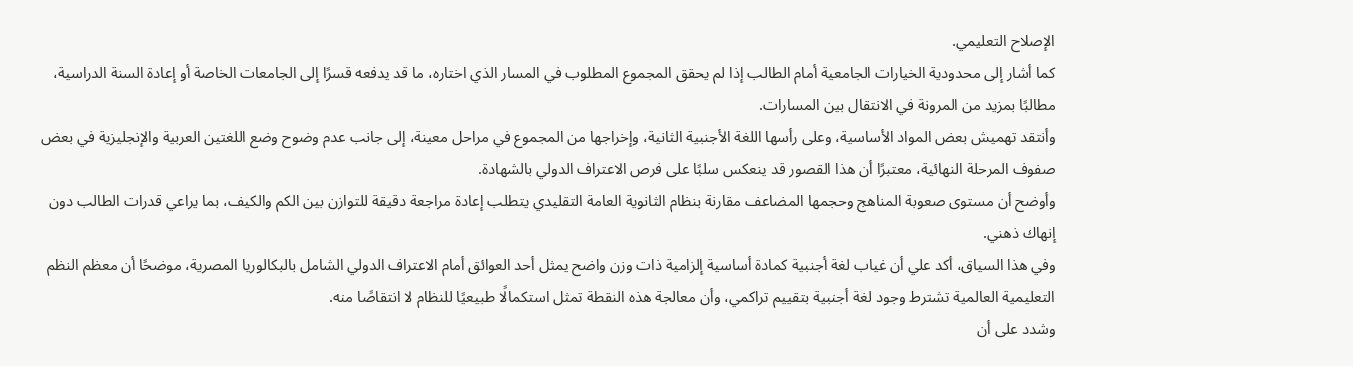الإصلاح التعليمي.
كما أشار إلى محدودية الخيارات الجامعية أمام الطالب إذا لم يحقق المجموع المطلوب في المسار الذي اختاره، ما قد يدفعه قسرًا إلى الجامعات الخاصة أو إعادة السنة الدراسية، مطالبًا بمزيد من المرونة في الانتقال بين المسارات.
وأنتقد تهميش بعض المواد الأساسية، وعلى رأسها اللغة الأجنبية الثانية، وإخراجها من المجموع في مراحل معينة، إلى جانب عدم وضوح وضع اللغتين العربية والإنجليزية في بعض صفوف المرحلة النهائية، معتبرًا أن هذا القصور قد ينعكس سلبًا على فرص الاعتراف الدولي بالشهادة.
وأوضح أن مستوى صعوبة المناهج وحجمها المضاعف مقارنة بنظام الثانوية العامة التقليدي يتطلب إعادة مراجعة دقيقة للتوازن بين الكم والكيف، بما يراعي قدرات الطالب دون إنهاك ذهني.
وفي هذا السياق، أكد علي أن غياب لغة أجنبية كمادة أساسية إلزامية ذات وزن واضح يمثل أحد العوائق أمام الاعتراف الدولي الشامل بالبكالوريا المصرية، موضحًا أن معظم النظم التعليمية العالمية تشترط وجود لغة أجنبية بتقييم تراكمي، وأن معالجة هذه النقطة تمثل استكمالًا طبيعيًا للنظام لا انتقاصًا منه.
وشدد على أن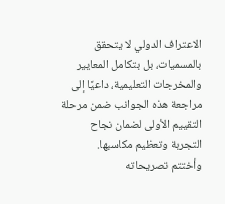الاعتراف الدولي لا يتحقق بالمسميات، بل بتكامل المعايير والمخرجات التعليمية، داعيًا إلى مراجعة هذه الجوانب ضمن مرحلة التقييم الأولى لضمان نجاح التجربة وتعظيم مكاسبها.
وأختتم تصريحاته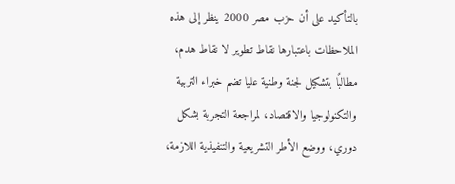بالتأكيد على أن حزب مصر 2000 ينظر إلى هذه الملاحظات باعتبارها نقاط تطوير لا نقاط هدم، مطالبًا بتشكيل لجنة وطنية عليا تضم خبراء التربية والتكنولوجيا والاقتصاد، لمراجعة التجربة بشكل دوري، ووضع الأطر التشريعية والتنفيذية اللازمة،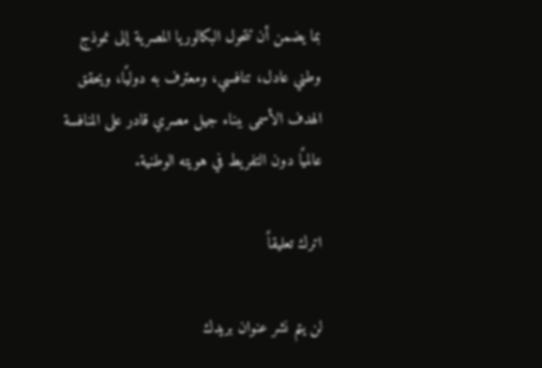بما يضمن أن تتحول البكالوريا المصرية إلى نموذج وطني عادل، تنافسي، ومعترف به دوليًا، ويحقق الهدف الأسمى ببناء جيل مصري قادر على المنافسة عالميًا دون التفريط في هويته الوطنية.

اترك تعليقاً

لن يتم نشر عنوان بريدك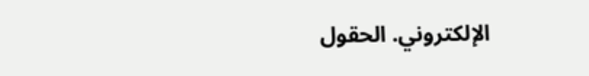الإلكتروني. الحقول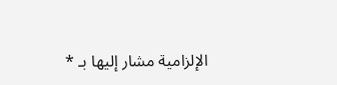الإلزامية مشار إليها بـ *